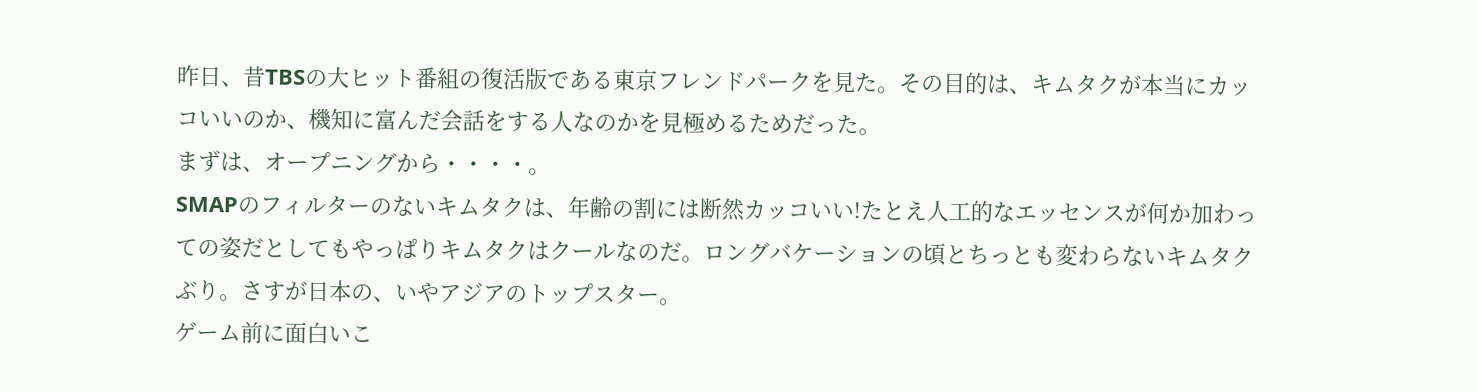昨日、昔TBSの大ヒット番組の復活版である東京フレンドパークを見た。その目的は、キムタクが本当にカッコいいのか、機知に富んだ会話をする人なのかを見極めるためだった。
まずは、オープニングから・・・・。
SMAPのフィルターのないキムタクは、年齢の割には断然カッコいい!たとえ人工的なエッセンスが何か加わっての姿だとしてもやっぱりキムタクはクールなのだ。ロングバケーションの頃とちっとも変わらないキムタクぶり。さすが日本の、いやアジアのトップスター。
ゲーム前に面白いこ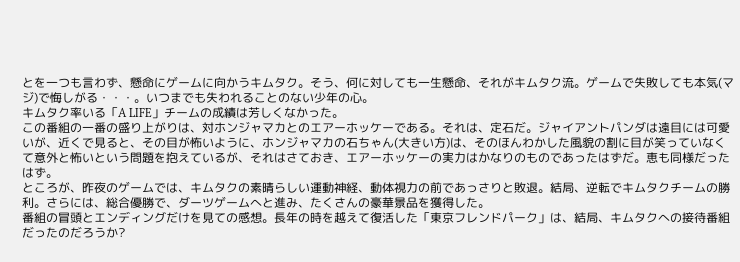とを一つも言わず、懸命にゲームに向かうキムタク。そう、何に対しても一生懸命、それがキムタク流。ゲームで失敗しても本気(マジ)で悔しがる・・・。いつまでも失われることのない少年の心。
キムタク率いる「A LIFE」チームの成績は芳しくなかった。
この番組の一番の盛り上がりは、対ホンジャマカとのエアーホッケーである。それは、定石だ。ジャイアントパンダは遠目には可愛いが、近くで見ると、その目が怖いように、ホンジャマカの石ちゃん(大きい方)は、そのほんわかした風貌の割に目が笑っていなくて意外と怖いという問題を抱えているが、それはさておき、エアーホッケーの実力はかなりのものであったはずだ。恵も同様だったはず。
ところが、昨夜のゲームでは、キムタクの素晴らしい運動神経、動体視力の前であっさりと敗退。結局、逆転でキムタクチームの勝利。さらには、総合優勝で、ダーツゲームへと進み、たくさんの豪華景品を獲得した。
番組の冒頭とエンディングだけを見ての感想。長年の時を越えて復活した「東京フレンドパーク」は、結局、キムタクへの接待番組だったのだろうか?